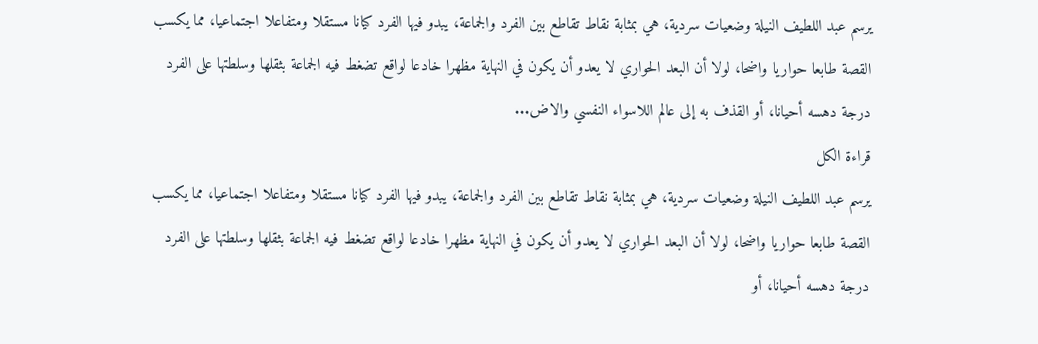يرسم عبد اللطيف النيلة وضعيات سردية، هي بمثابة نقاط تقاطع بين الفرد والجماعة، يبدو فيها الفرد كيانا مستقلا ومتفاعلا اجتماعيا، مما يكسب القصة طابعا حواريا واضحا، لولا أن البعد الحواري لا يعدو أن يكون في النهاية مظهرا خادعا لواقع تضغط فيه الجماعة بثقلها وسلطتها على الفرد درجة دهسه أحيانا، أو القذف به إلى عالم اللاسواء النفسي والاض...
قراءة الكل
يرسم عبد اللطيف النيلة وضعيات سردية، هي بمثابة نقاط تقاطع بين الفرد والجماعة، يبدو فيها الفرد كيانا مستقلا ومتفاعلا اجتماعيا، مما يكسب القصة طابعا حواريا واضحا، لولا أن البعد الحواري لا يعدو أن يكون في النهاية مظهرا خادعا لواقع تضغط فيه الجماعة بثقلها وسلطتها على الفرد درجة دهسه أحيانا، أو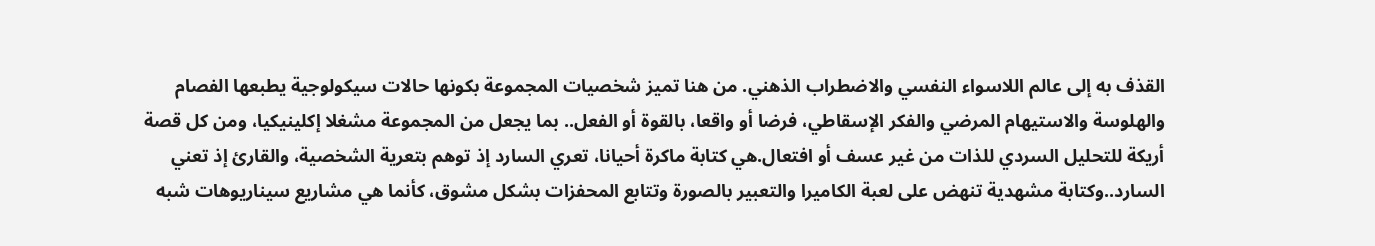القذف به إلى عالم اللاسواء النفسي والاضطراب الذهني. من هنا تميز شخصيات المجموعة بكونها حالات سيكولوجية يطبعها الفصام والهلوسة والاستيهام المرضي والفكر الإسقاطي، فرضا أو واقعا، بالقوة أو الفعل.. بما يجعل من المجموعة مشغلا إكلينيكيا، ومن كل قصة أريكة للتحليل السردي للذات من غير عسف أو افتعال.هي كتابة ماكرة أحيانا، تعري السارد إذ توهم بتعرية الشخصية، والقارئ إذ تعني السارد..وكتابة مشهدية تنهض على لعبة الكاميرا والتعبير بالصورة وتتابع المحفزات بشكل مشوق، كأنما هي مشاريع سيناريوهات شبه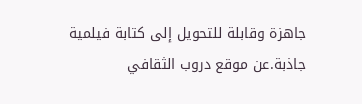جاهزة وقابلة للتحويل إلى كتابة فيلمية جاذبة.عن موقع دروب الثقافي